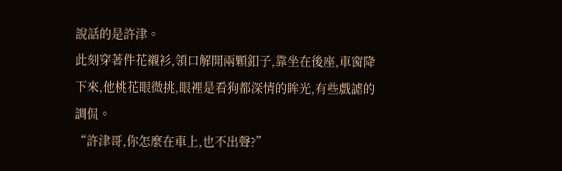說話的是許津。
此刻穿著件花襯衫,領口解開兩顆釦子,靠坐在後座,車窗降下來,他桃花眼微挑,眼裡是看狗都深情的眸光,有些戲謔的調侃。
“許津哥,你怎麼在車上,也不出聲?”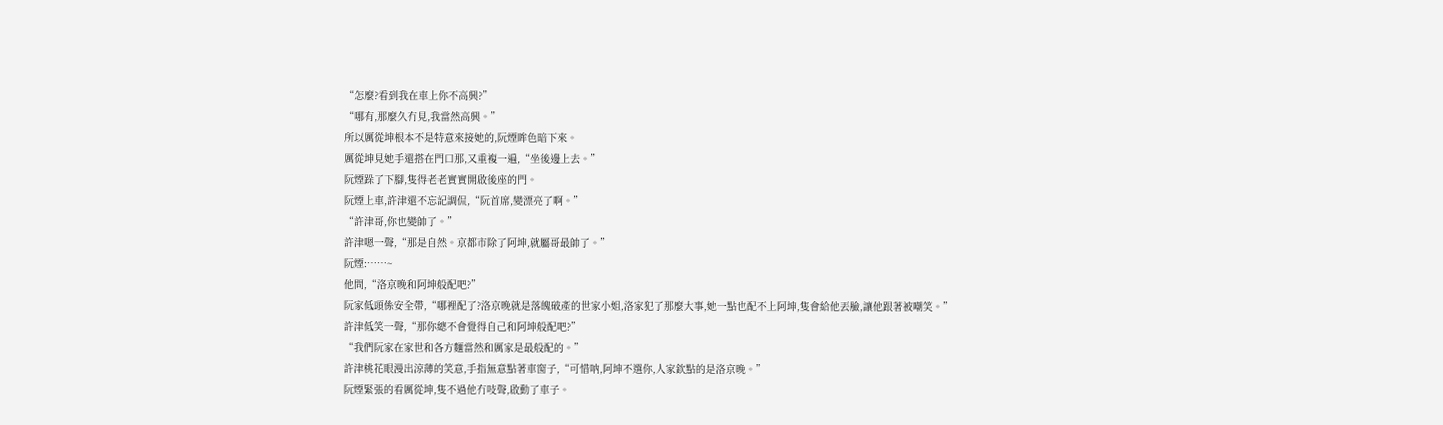“怎麼?看到我在車上你不高興?”
“哪有,那麼久冇見,我當然高興。”
所以厲從坤根本不是特意來接她的,阮煙眸色暗下來。
厲從坤見她手還搭在門口那,又重複一遍,“坐後邊上去。”
阮煙跺了下腳,隻得老老實實開啟後座的門。
阮煙上車,許津還不忘記調侃,“阮首席,變漂亮了啊。”
“許津哥,你也變帥了。”
許津嗯一聲,“那是自然。京都市除了阿坤,就屬哥最帥了。”
阮煙:……~
他問,“洛京晚和阿坤般配吧?”
阮家低頭係安全帶,“哪裡配了?洛京晚就是落魄破產的世家小姐,洛家犯了那麼大事,她一點也配不上阿坤,隻會給他丟臉,讓他跟著被嘲笑。”
許津低笑一聲,“那你總不會覺得自己和阿坤般配吧?”
“我們阮家在家世和各方麵當然和厲家是最般配的。”
許津桃花眼漫出涼薄的笑意,手指無意點著車窗子,“可惜呐,阿坤不選你,人家欽點的是洛京晚。”
阮煙緊張的看厲從坤,隻不過他冇吱聲,啟動了車子。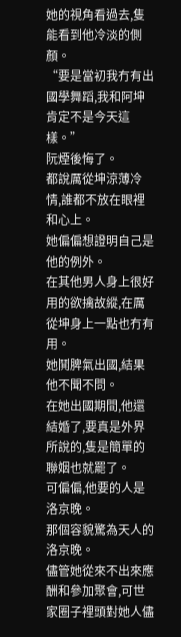她的視角看過去,隻能看到他冷淡的側顏。
“要是當初我冇有出國學舞蹈,我和阿坤肯定不是今天這樣。”
阮煙後悔了。
都說厲從坤涼薄冷情,誰都不放在眼裡和心上。
她偏偏想證明自己是他的例外。
在其他男人身上很好用的欲擒故縱,在厲從坤身上一點也冇有用。
她鬨脾氣出國,結果他不聞不問。
在她出國期間,他還結婚了,要真是外界所說的,隻是簡單的聯姻也就罷了。
可偏偏,他要的人是洛京晚。
那個容貌驚為天人的洛京晚。
儘管她從來不出來應酬和參加聚會,可世家圈子裡頭對她人儘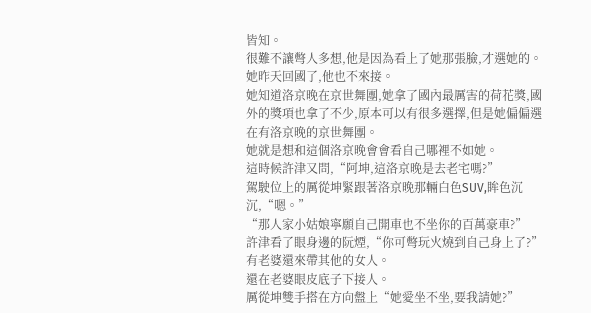皆知。
很難不讓彆人多想,他是因為看上了她那張臉,才選她的。
她昨天回國了,他也不來接。
她知道洛京晚在京世舞團,她拿了國內最厲害的荷花獎,國外的獎項也拿了不少,原本可以有很多選擇,但是她偏偏選在有洛京晚的京世舞團。
她就是想和這個洛京晚會會看自己哪裡不如她。
這時候許津又問,“阿坤,這洛京晚是去老宅嗎?”
駕駛位上的厲從坤緊跟著洛京晚那輛白色SUV,眸色沉沉,“嗯。”
“那人家小姑娘寧願自己開車也不坐你的百萬豪車?”
許津看了眼身邊的阮煙,“你可彆玩火燒到自己身上了?”
有老婆還來帶其他的女人。
還在老婆眼皮底子下接人。
厲從坤雙手搭在方向盤上“她愛坐不坐,要我請她?”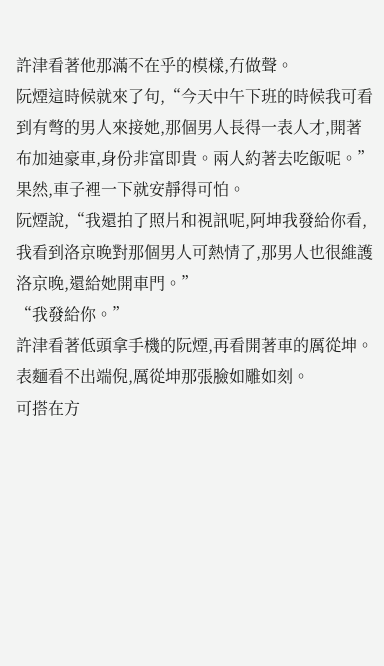許津看著他那滿不在乎的模樣,冇做聲。
阮煙這時候就來了句,“今天中午下班的時候我可看到有彆的男人來接她,那個男人長得一表人才,開著布加迪豪車,身份非富即貴。兩人約著去吃飯呢。”
果然,車子裡一下就安靜得可怕。
阮煙說,“我還拍了照片和視訊呢,阿坤我發給你看,我看到洛京晚對那個男人可熱情了,那男人也很維護洛京晚,還給她開車門。”
“我發給你。”
許津看著低頭拿手機的阮煙,再看開著車的厲從坤。
表麵看不出端倪,厲從坤那張臉如雕如刻。
可搭在方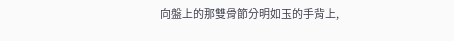向盤上的那雙骨節分明如玉的手背上,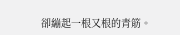卻繃起一根又根的青筋。